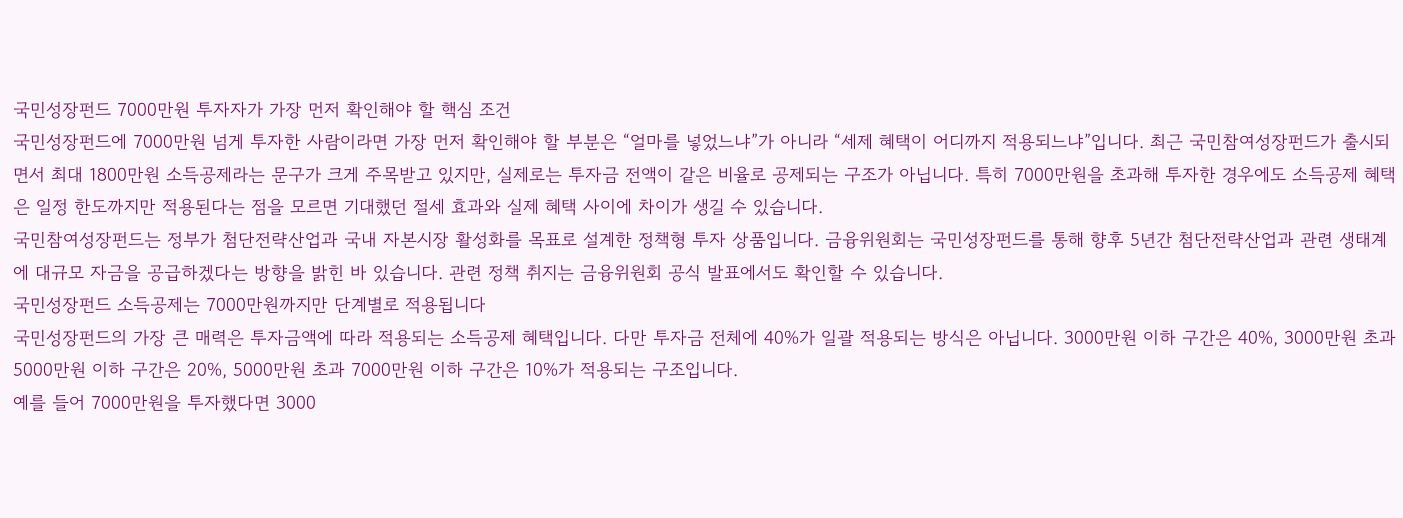국민성장펀드 7000만원 투자자가 가장 먼저 확인해야 할 핵심 조건
국민성장펀드에 7000만원 넘게 투자한 사람이라면 가장 먼저 확인해야 할 부분은 “얼마를 넣었느냐”가 아니라 “세제 혜택이 어디까지 적용되느냐”입니다. 최근 국민참여성장펀드가 출시되면서 최대 1800만원 소득공제라는 문구가 크게 주목받고 있지만, 실제로는 투자금 전액이 같은 비율로 공제되는 구조가 아닙니다. 특히 7000만원을 초과해 투자한 경우에도 소득공제 혜택은 일정 한도까지만 적용된다는 점을 모르면 기대했던 절세 효과와 실제 혜택 사이에 차이가 생길 수 있습니다.
국민참여성장펀드는 정부가 첨단전략산업과 국내 자본시장 활성화를 목표로 설계한 정책형 투자 상품입니다. 금융위원회는 국민성장펀드를 통해 향후 5년간 첨단전략산업과 관련 생태계에 대규모 자금을 공급하겠다는 방향을 밝힌 바 있습니다. 관련 정책 취지는 금융위원회 공식 발표에서도 확인할 수 있습니다.
국민성장펀드 소득공제는 7000만원까지만 단계별로 적용됩니다
국민성장펀드의 가장 큰 매력은 투자금액에 따라 적용되는 소득공제 혜택입니다. 다만 투자금 전체에 40%가 일괄 적용되는 방식은 아닙니다. 3000만원 이하 구간은 40%, 3000만원 초과 5000만원 이하 구간은 20%, 5000만원 초과 7000만원 이하 구간은 10%가 적용되는 구조입니다.
예를 들어 7000만원을 투자했다면 3000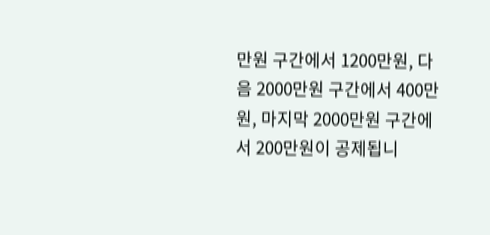만원 구간에서 1200만원, 다음 2000만원 구간에서 400만원, 마지막 2000만원 구간에서 200만원이 공제됩니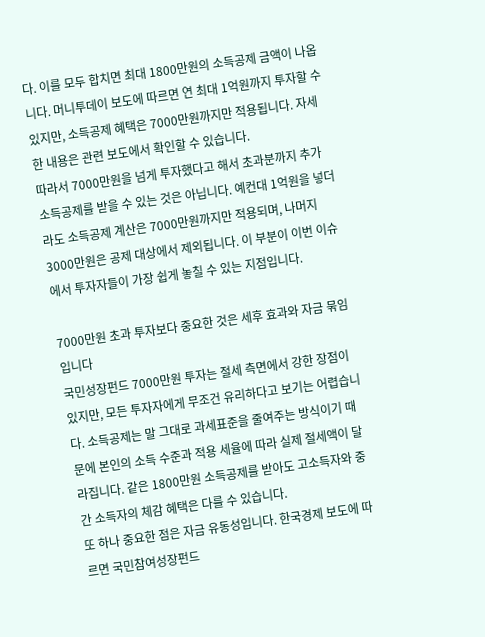다. 이를 모두 합치면 최대 1800만원의 소득공제 금액이 나옵니다. 머니투데이 보도에 따르면 연 최대 1억원까지 투자할 수 있지만, 소득공제 혜택은 7000만원까지만 적용됩니다. 자세한 내용은 관련 보도에서 확인할 수 있습니다.
따라서 7000만원을 넘게 투자했다고 해서 초과분까지 추가 소득공제를 받을 수 있는 것은 아닙니다. 예컨대 1억원을 넣더라도 소득공제 계산은 7000만원까지만 적용되며, 나머지 3000만원은 공제 대상에서 제외됩니다. 이 부분이 이번 이슈에서 투자자들이 가장 쉽게 놓칠 수 있는 지점입니다.

7000만원 초과 투자보다 중요한 것은 세후 효과와 자금 묶임입니다
국민성장펀드 7000만원 투자는 절세 측면에서 강한 장점이 있지만, 모든 투자자에게 무조건 유리하다고 보기는 어렵습니다. 소득공제는 말 그대로 과세표준을 줄여주는 방식이기 때문에 본인의 소득 수준과 적용 세율에 따라 실제 절세액이 달라집니다. 같은 1800만원 소득공제를 받아도 고소득자와 중간 소득자의 체감 혜택은 다를 수 있습니다.
또 하나 중요한 점은 자금 유동성입니다. 한국경제 보도에 따르면 국민참여성장펀드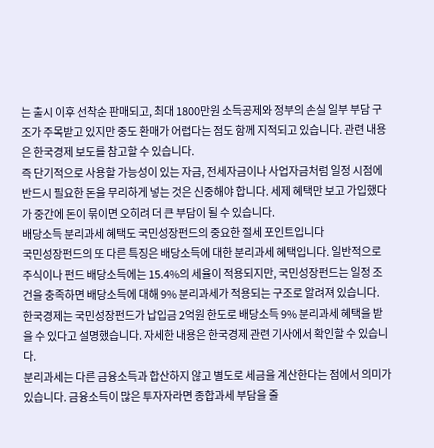는 출시 이후 선착순 판매되고, 최대 1800만원 소득공제와 정부의 손실 일부 부담 구조가 주목받고 있지만 중도 환매가 어렵다는 점도 함께 지적되고 있습니다. 관련 내용은 한국경제 보도를 참고할 수 있습니다.
즉 단기적으로 사용할 가능성이 있는 자금, 전세자금이나 사업자금처럼 일정 시점에 반드시 필요한 돈을 무리하게 넣는 것은 신중해야 합니다. 세제 혜택만 보고 가입했다가 중간에 돈이 묶이면 오히려 더 큰 부담이 될 수 있습니다.
배당소득 분리과세 혜택도 국민성장펀드의 중요한 절세 포인트입니다
국민성장펀드의 또 다른 특징은 배당소득에 대한 분리과세 혜택입니다. 일반적으로 주식이나 펀드 배당소득에는 15.4%의 세율이 적용되지만, 국민성장펀드는 일정 조건을 충족하면 배당소득에 대해 9% 분리과세가 적용되는 구조로 알려져 있습니다. 한국경제는 국민성장펀드가 납입금 2억원 한도로 배당소득 9% 분리과세 혜택을 받을 수 있다고 설명했습니다. 자세한 내용은 한국경제 관련 기사에서 확인할 수 있습니다.
분리과세는 다른 금융소득과 합산하지 않고 별도로 세금을 계산한다는 점에서 의미가 있습니다. 금융소득이 많은 투자자라면 종합과세 부담을 줄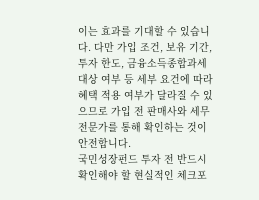이는 효과를 기대할 수 있습니다. 다만 가입 조건, 보유 기간, 투자 한도, 금융소득종합과세 대상 여부 등 세부 요건에 따라 혜택 적용 여부가 달라질 수 있으므로 가입 전 판매사와 세무 전문가를 통해 확인하는 것이 안전합니다.
국민성장펀드 투자 전 반드시 확인해야 할 현실적인 체크포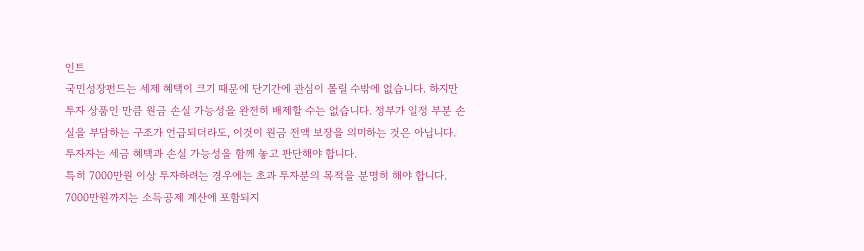인트
국민성장펀드는 세제 혜택이 크기 때문에 단기간에 관심이 몰릴 수밖에 없습니다. 하지만 투자 상품인 만큼 원금 손실 가능성을 완전히 배제할 수는 없습니다. 정부가 일정 부분 손실을 부담하는 구조가 언급되더라도, 이것이 원금 전액 보장을 의미하는 것은 아닙니다. 투자자는 세금 혜택과 손실 가능성을 함께 놓고 판단해야 합니다.
특히 7000만원 이상 투자하려는 경우에는 초과 투자분의 목적을 분명히 해야 합니다. 7000만원까지는 소득공제 계산에 포함되지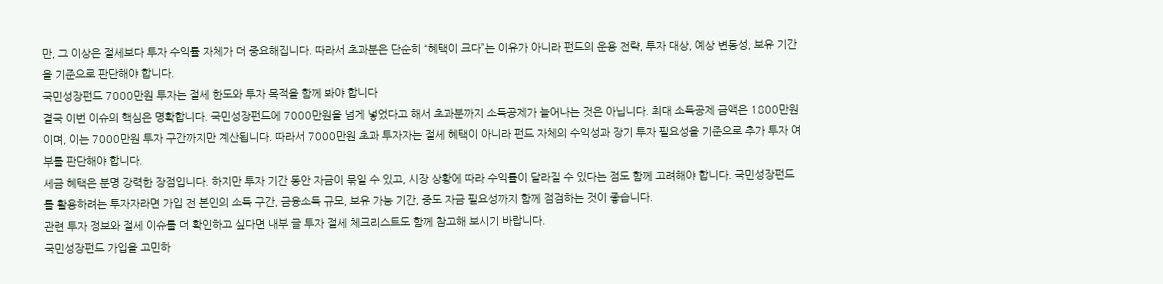만, 그 이상은 절세보다 투자 수익률 자체가 더 중요해집니다. 따라서 초과분은 단순히 “혜택이 크다”는 이유가 아니라 펀드의 운용 전략, 투자 대상, 예상 변동성, 보유 기간을 기준으로 판단해야 합니다.
국민성장펀드 7000만원 투자는 절세 한도와 투자 목적을 함께 봐야 합니다
결국 이번 이슈의 핵심은 명확합니다. 국민성장펀드에 7000만원을 넘게 넣었다고 해서 초과분까지 소득공제가 늘어나는 것은 아닙니다. 최대 소득공제 금액은 1800만원이며, 이는 7000만원 투자 구간까지만 계산됩니다. 따라서 7000만원 초과 투자자는 절세 혜택이 아니라 펀드 자체의 수익성과 장기 투자 필요성을 기준으로 추가 투자 여부를 판단해야 합니다.
세금 혜택은 분명 강력한 장점입니다. 하지만 투자 기간 동안 자금이 묶일 수 있고, 시장 상황에 따라 수익률이 달라질 수 있다는 점도 함께 고려해야 합니다. 국민성장펀드를 활용하려는 투자자라면 가입 전 본인의 소득 구간, 금융소득 규모, 보유 가능 기간, 중도 자금 필요성까지 함께 점검하는 것이 좋습니다.
관련 투자 정보와 절세 이슈를 더 확인하고 싶다면 내부 글 투자 절세 체크리스트도 함께 참고해 보시기 바랍니다.
국민성장펀드 가입을 고민하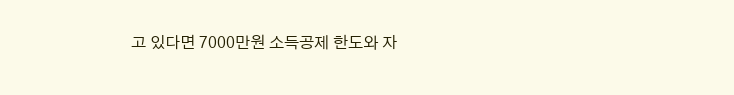고 있다면 7000만원 소득공제 한도와 자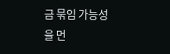금 묶임 가능성을 먼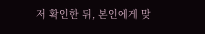저 확인한 뒤, 본인에게 맞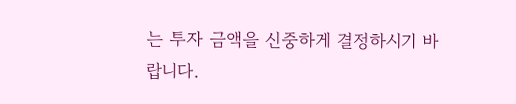는 투자 금액을 신중하게 결정하시기 바랍니다.